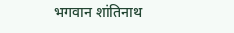भगवान शांतिनाथ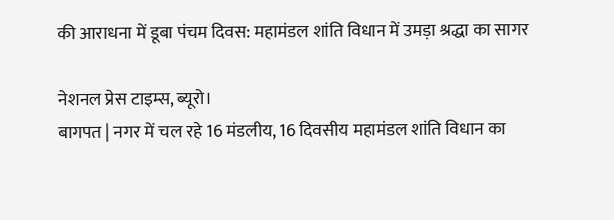की आराधना में डूबा पंचम दिवस: महामंडल शांति विधान में उमड़ा श्रद्धा का सागर

नेशनल प्रेस टाइम्स, ब्यूरो।
बागपत | नगर में चल रहे 16 मंडलीय, 16 दिवसीय महामंडल शांति विधान का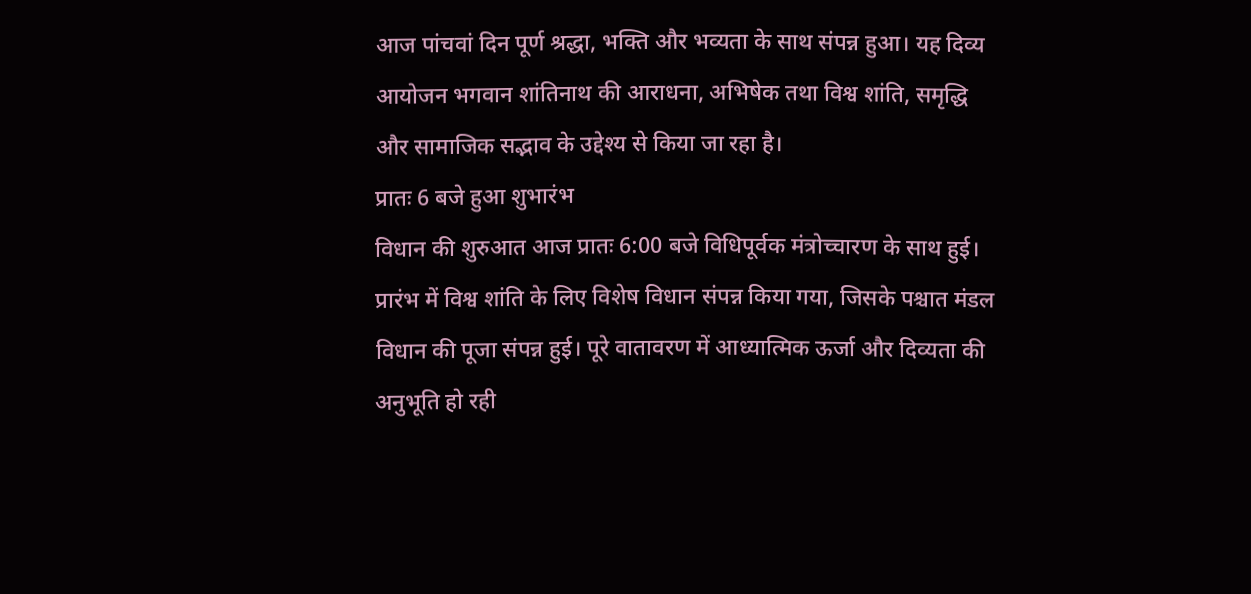आज पांचवां दिन पूर्ण श्रद्धा, भक्ति और भव्यता के साथ संपन्न हुआ। यह दिव्य आयोजन भगवान शांतिनाथ की आराधना, अभिषेक तथा विश्व शांति, समृद्धि और सामाजिक सद्भाव के उद्देश्य से किया जा रहा है।
प्रातः 6 बजे हुआ शुभारंभ
विधान की शुरुआत आज प्रातः 6:00 बजे विधिपूर्वक मंत्रोच्चारण के साथ हुई। प्रारंभ में विश्व शांति के लिए विशेष विधान संपन्न किया गया, जिसके पश्चात मंडल विधान की पूजा संपन्न हुई। पूरे वातावरण में आध्यात्मिक ऊर्जा और दिव्यता की अनुभूति हो रही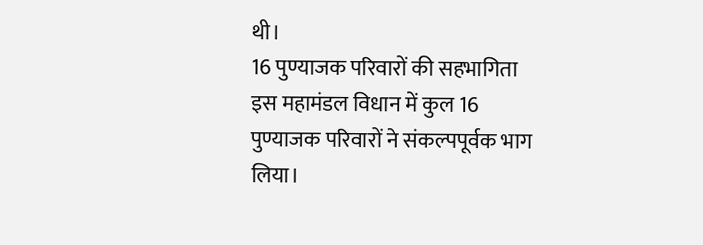थी।
16 पुण्याजक परिवारों की सहभागिता
इस महामंडल विधान में कुल 16 पुण्याजक परिवारों ने संकल्पपूर्वक भाग लिया।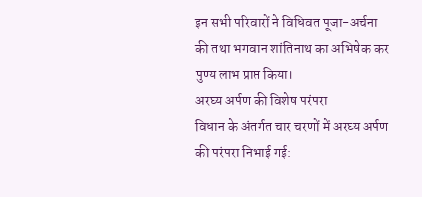इन सभी परिवारों ने विधिवत पूजा-अर्चना की तथा भगवान शांतिनाथ का अभिषेक कर पुण्य लाभ प्राप्त किया।
अरघ्य अर्पण की विशेष परंपरा
विधान के अंतर्गत चार चरणों में अरघ्य अर्पण की परंपरा निभाई गई: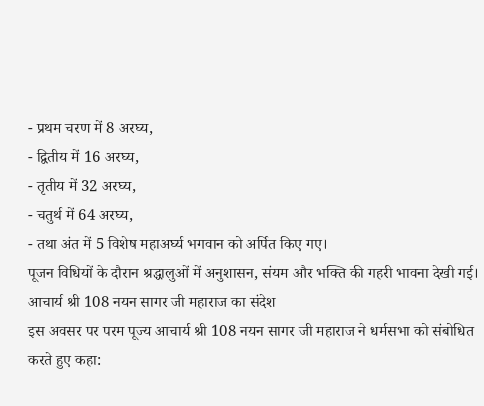- प्रथम चरण में 8 अरघ्य,
- द्वितीय में 16 अरघ्य,
- तृतीय में 32 अरघ्य,
- चतुर्थ में 64 अरघ्य,
- तथा अंत में 5 विशेष महाअर्घ्य भगवान को अर्पित किए गए।
पूजन विधियों के दौरान श्रद्धालुओं में अनुशासन, संयम और भक्ति की गहरी भावना देखी गई।
आचार्य श्री 108 नयन सागर जी महाराज का संदेश
इस अवसर पर परम पूज्य आचार्य श्री 108 नयन सागर जी महाराज ने धर्मसभा को संबोधित करते हुए कहा: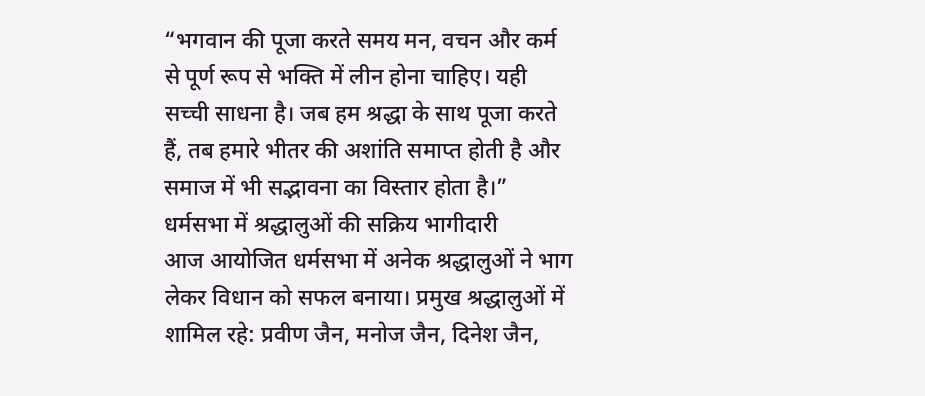“भगवान की पूजा करते समय मन, वचन और कर्म से पूर्ण रूप से भक्ति में लीन होना चाहिए। यही सच्ची साधना है। जब हम श्रद्धा के साथ पूजा करते हैं, तब हमारे भीतर की अशांति समाप्त होती है और समाज में भी सद्भावना का विस्तार होता है।”
धर्मसभा में श्रद्धालुओं की सक्रिय भागीदारी
आज आयोजित धर्मसभा में अनेक श्रद्धालुओं ने भाग लेकर विधान को सफल बनाया। प्रमुख श्रद्धालुओं में शामिल रहे: प्रवीण जैन, मनोज जैन, दिनेश जैन,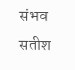संभव सतीश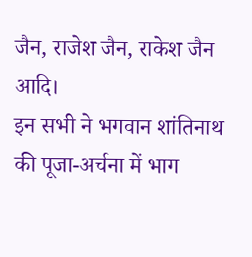जैन, राजेश जैन, राकेश जैन आदि।
इन सभी ने भगवान शांतिनाथ की पूजा-अर्चना में भाग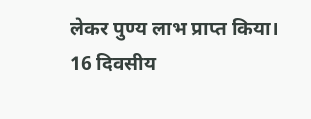लेकर पुण्य लाभ प्राप्त किया।
16 दिवसीय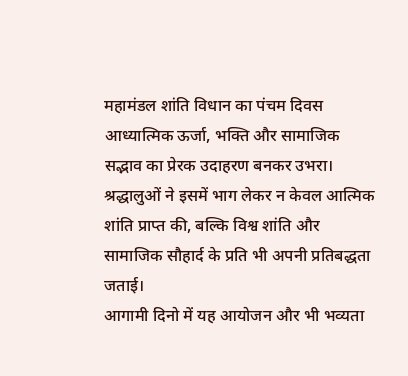महामंडल शांति विधान का पंचम दिवस आध्यात्मिक ऊर्जा, भक्ति और सामाजिक सद्भाव का प्रेरक उदाहरण बनकर उभरा। श्रद्धालुओं ने इसमें भाग लेकर न केवल आत्मिक शांति प्राप्त की, बल्कि विश्व शांति और सामाजिक सौहार्द के प्रति भी अपनी प्रतिबद्धता जताई।
आगामी दिनो में यह आयोजन और भी भव्यता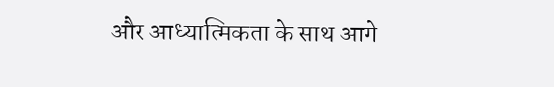और आध्यात्मिकता के साथ आगे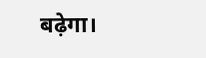बढ़ेगा।